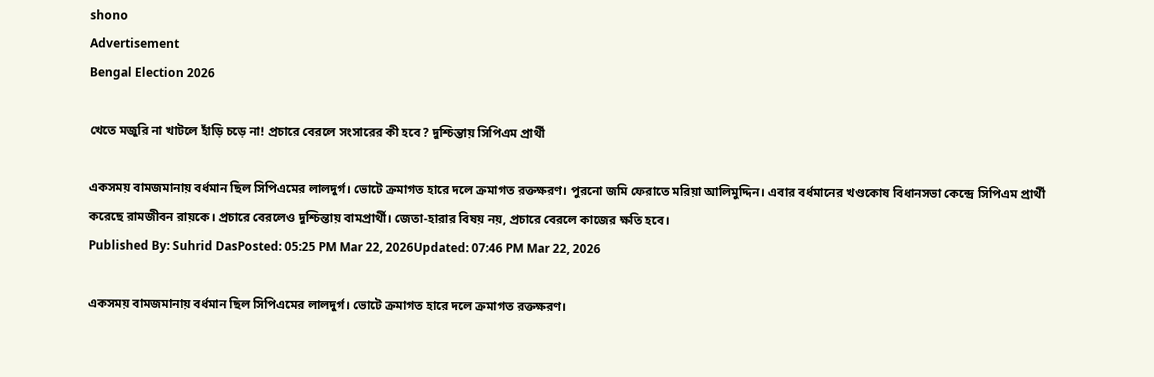shono
Advertisement
Bengal Election 2026

খেতে মজুরি না খাটলে হাঁড়ি চড়ে না! প্রচারে বেরলে সংসারের কী হবে? দুশ্চিন্তায় সিপিএম প্রার্থী

একসময় বামজমানায় বর্ধমান ছিল সিপিএমের লালদুর্গ। ভোটে ক্রমাগত হারে দলে ক্রমাগত রক্তক্ষরণ। পুরনো জমি ফেরাতে মরিয়া আলিমুদ্দিন। এবার বর্ধমানের খণ্ডকোষ বিধানসভা কেন্দ্রে সিপিএম প্রার্থী করেছে রামজীবন রায়কে। প্রচারে বেরলেও দুশ্চিন্তায় বামপ্রার্থী। জেতা-হারার বিষয় নয়, প্রচারে বেরলে কাজের ক্ষতি হবে।
Published By: Suhrid DasPosted: 05:25 PM Mar 22, 2026Updated: 07:46 PM Mar 22, 2026

একসময় বামজমানায় বর্ধমান ছিল সিপিএমের লালদুর্গ। ভোটে ক্রমাগত হারে দলে ক্রমাগত রক্তক্ষরণ।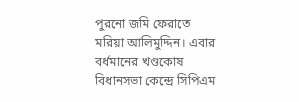পুরনো জমি ফেরাতে মরিয়া আলিমুদ্দিন। এবার বর্ধমানের খণ্ডকোষ বিধানসভা কেন্দ্রে সিপিএম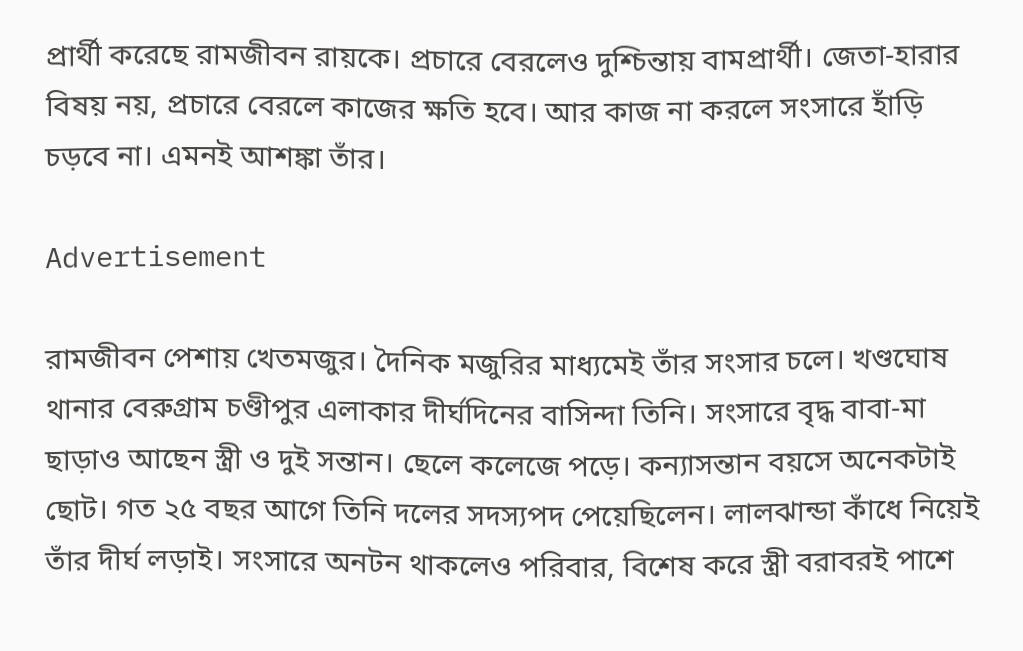প্রার্থী করেছে রামজীবন রায়কে। প্রচারে বেরলেও দুশ্চিন্তায় বামপ্রার্থী। জেতা-হারার বিষয় নয়, প্রচারে বেরলে কাজের ক্ষতি হবে। আর কাজ না করলে সংসারে হাঁড়ি চড়বে না। এমনই আশঙ্কা তাঁর।

Advertisement

রামজীবন পেশায় খেতমজুর। দৈনিক মজুরির মাধ্যমেই তাঁর সংসার চলে। খণ্ডঘোষ থানার বেরুগ্রাম চণ্ডীপুর এলাকার দীর্ঘদিনের বাসিন্দা তিনি। সংসারে বৃদ্ধ বাবা-মা ছাড়াও আছেন স্ত্রী ও দুই সন্তান। ছেলে কলেজে পড়ে। কন্যাসন্তান বয়সে অনেকটাই ছোট। গত ২৫ বছর আগে তিনি দলের সদস্যপদ পেয়েছিলেন। লালঝান্ডা কাঁধে নিয়েই তাঁর দীর্ঘ লড়াই। সংসারে অনটন থাকলেও পরিবার, বিশেষ করে স্ত্রী বরাবরই পাশে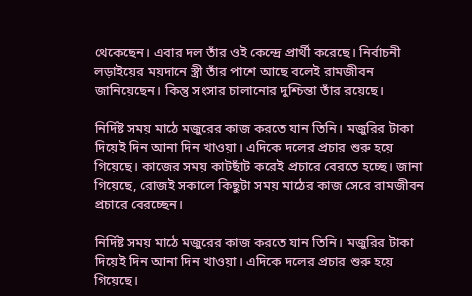থেকেছেন। এবার দল তাঁর ওই কেন্দ্রে প্রার্থী করেছে। নির্বাচনী লড়াইয়ের ময়দানে স্ত্রী তাঁর পাশে আছে বলেই রামজীবন জানিয়েছেন। কিন্তু সংসার চালানোর দুশ্চিন্তা তাঁর রয়েছে।

নির্দিষ্ট সময় মাঠে মজুরের কাজ করতে যান তিনি। মজুরির টাকা দিয়েই দিন আনা দিন খাওয়া। এদিকে দলের প্রচার শুরু হয়ে গিয়েছে। কাজের সময় কাটছাঁট করেই প্রচারে বেরতে হচ্ছে। জানা গিয়েছে, রোজই সকালে কিছুটা সময় মাঠের কাজ সেরে রামজীবন প্রচারে বেরচ্ছেন।

নির্দিষ্ট সময় মাঠে মজুরের কাজ করতে যান তিনি। মজুরির টাকা দিয়েই দিন আনা দিন খাওয়া। এদিকে দলের প্রচার শুরু হয়ে গিয়েছে।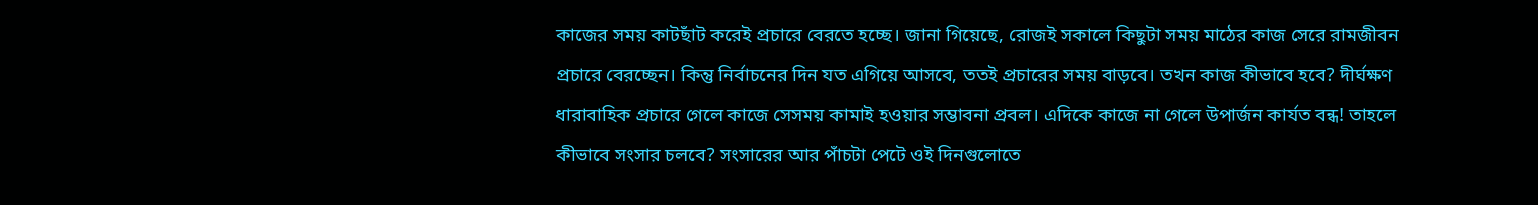কাজের সময় কাটছাঁট করেই প্রচারে বেরতে হচ্ছে। জানা গিয়েছে, রোজই সকালে কিছুটা সময় মাঠের কাজ সেরে রামজীবন প্রচারে বেরচ্ছেন। কিন্তু নির্বাচনের দিন যত এগিয়ে আসবে, ততই প্রচারের সময় বাড়বে। তখন কাজ কীভাবে হবে? দীর্ঘক্ষণ ধারাবাহিক প্রচারে গেলে কাজে সেসময় কামাই হওয়ার সম্ভাবনা প্রবল। এদিকে কাজে না গেলে উপার্জন কার্যত বন্ধ! তাহলে কীভাবে সংসার চলবে? সংসারের আর পাঁচটা পেটে ওই দিনগুলোতে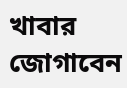খাবার জোগাবেন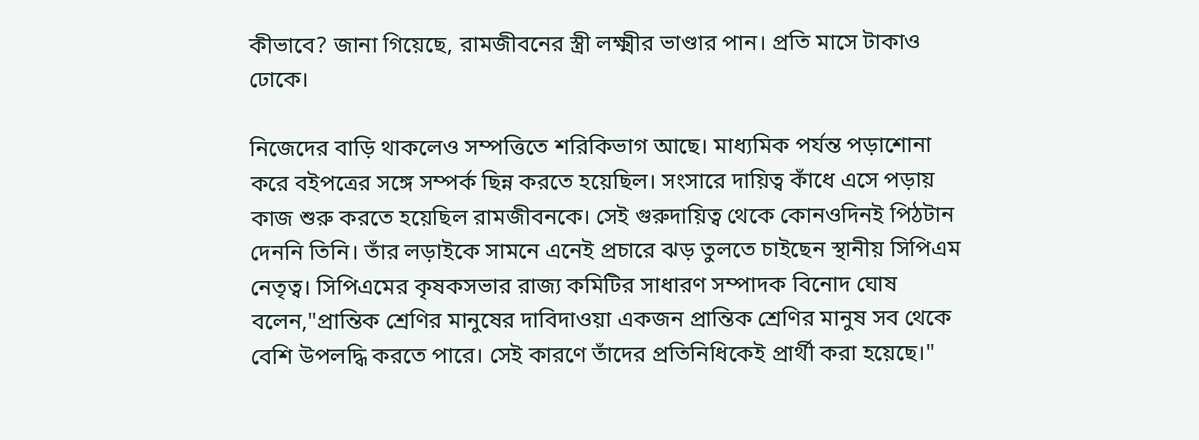কীভাবে? জানা গিয়েছে, রামজীবনের স্ত্রী লক্ষ্মীর ভাণ্ডার পান। প্রতি মাসে টাকাও ঢোকে।

নিজেদের বাড়ি থাকলেও সম্পত্তিতে শরিকিভাগ আছে। মাধ্যমিক পর্যন্ত পড়াশোনা করে বইপত্রের সঙ্গে সম্পর্ক ছিন্ন করতে হয়েছিল। সংসারে দায়িত্ব কাঁধে এসে পড়ায় কাজ শুরু করতে হয়েছিল রামজীবনকে। সেই গুরুদায়িত্ব থেকে কোনওদিনই পিঠটান দেননি তিনি। তাঁর লড়াইকে সামনে এনেই প্রচারে ঝড় তুলতে চাইছেন স্থানীয় সিপিএম নেতৃত্ব। সিপিএমের কৃষকসভার রাজ্য কমিটির সাধারণ সম্পাদক বিনোদ ঘোষ বলেন,"প্রান্তিক শ্রেণির মানুষের দাবিদাওয়া একজন প্রান্তিক শ্রেণির মানুষ সব থেকে বেশি উপলদ্ধি করতে পারে। সেই কারণে তাঁদের প্রতিনিধিকেই প্রার্থী করা হয়েছে।"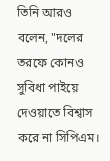তিনি আরও বলেন, "দলের তরফে কোনও সুবিধা পাইয়ে দেওয়াতে বিশ্বাস করে না সিপিএম।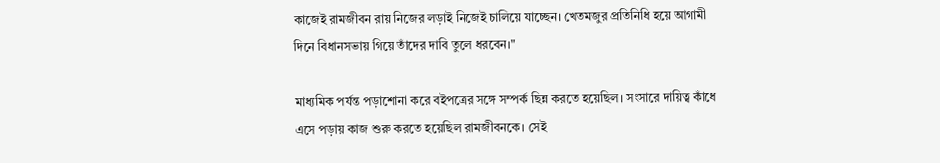কাজেই রামজীবন রায় নিজের লড়াই নিজেই চালিয়ে যাচ্ছেন। খেতমজুর প্রতিনিধি হয়ে আগামী দিনে বিধানসভায় গিয়ে তাঁদের দাবি তুলে ধরবেন।"

মাধ্যমিক পর্যন্ত পড়াশোনা করে বইপত্রের সঙ্গে সম্পর্ক ছিন্ন করতে হয়েছিল। সংসারে দায়িত্ব কাঁধে এসে পড়ায় কাজ শুরু করতে হয়েছিল রামজীবনকে। সেই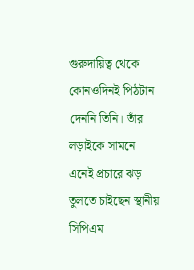গুরুদায়িত্ব থেকে কোনওদিনই পিঠটান দেননি তিনি। তাঁর লড়াইকে সামনে এনেই প্রচারে ঝড় তুলতে চাইছেন স্থানীয় সিপিএম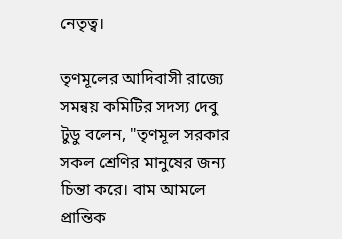নেতৃত্ব।

তৃণমূলের আদিবাসী রাজ্যে সমন্বয় কমিটির সদস্য দেবু টুডু বলেন, "তৃণমূল সরকার সকল শ্রেণির মানুষের জন্য চিন্তা করে। বাম আমলে প্রান্তিক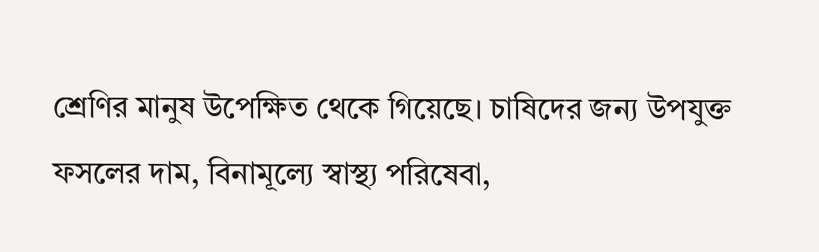শ্রেণির মানুষ উপেক্ষিত থেকে গিয়েছে। চাষিদের জন্য উপযুক্ত ফসলের দাম, বিনামূল্যে স্বাস্থ্য পরিষেবা,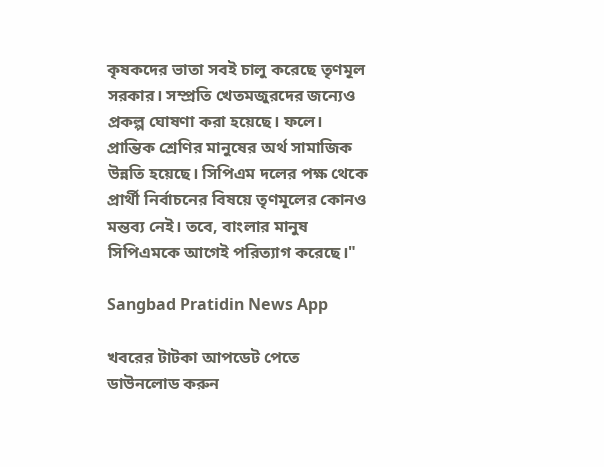কৃষকদের ভাতা সবই চালু করেছে তৃণমূল সরকার। সম্প্রতি খেতমজুরদের জন্যেও প্রকল্প ঘোষণা করা হয়েছে। ফলে। প্রান্তিক শ্রেণির মানুষের অর্থ সামাজিক উন্নতি হয়েছে। সিপিএম দলের পক্ষ থেকে প্রার্থী নির্বাচনের বিষয়ে তৃণমূলের কোনও মন্তব্য নেই। তবে, বাংলার মানুষ সিপিএমকে আগেই পরিত্যাগ করেছে।"

Sangbad Pratidin News App

খবরের টাটকা আপডেট পেতে ডাউনলোড করুন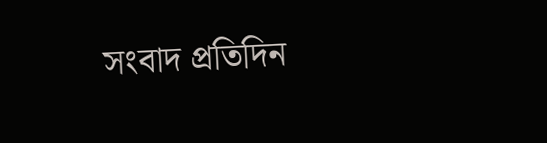সংবাদ প্রতিদিন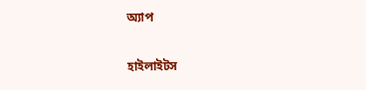অ্যাপ

হাইলাইটস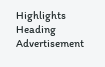Highlights Heading
Advertisement